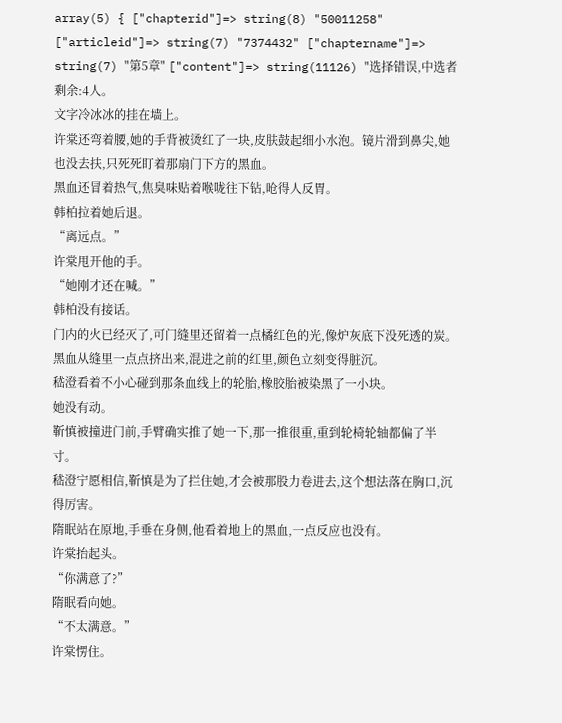array(5) { ["chapterid"]=> string(8) "50011258" ["articleid"]=> string(7) "7374432" ["chaptername"]=> string(7) "第5章" ["content"]=> string(11126) "选择错误,中选者剩余:4人。
文字冷冰冰的挂在墙上。
许棠还弯着腰,她的手背被烫红了一块,皮肤鼓起细小水泡。镜片滑到鼻尖,她也没去扶,只死死盯着那扇门下方的黑血。
黑血还冒着热气,焦臭味贴着喉咙往下钻,呛得人反胃。
韩柏拉着她后退。
“离远点。”
许棠甩开他的手。
“她刚才还在喊。”
韩柏没有接话。
门内的火已经灭了,可门缝里还留着一点橘红色的光,像炉灰底下没死透的炭。黑血从缝里一点点挤出来,混进之前的红里,颜色立刻变得脏沉。
嵇澄看着不小心碰到那条血线上的轮胎,橡胶胎被染黑了一小块。
她没有动。
靳慎被撞进门前,手臂确实推了她一下,那一推很重,重到轮椅轮轴都偏了半寸。
嵇澄宁愿相信,靳慎是为了拦住她,才会被那股力卷进去,这个想法落在胸口,沉得厉害。
隋眠站在原地,手垂在身侧,他看着地上的黑血,一点反应也没有。
许棠抬起头。
“你满意了?”
隋眠看向她。
“不太满意。”
许棠愣住。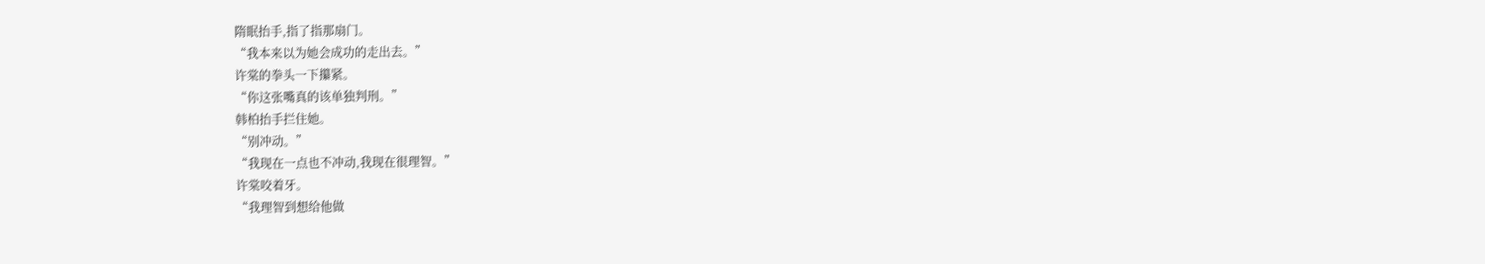隋眠抬手,指了指那扇门。
“我本来以为她会成功的走出去。”
许棠的拳头一下攥紧。
“你这张嘴真的该单独判刑。”
韩柏抬手拦住她。
“别冲动。”
“我现在一点也不冲动,我现在很理智。”
许棠咬着牙。
“我理智到想给他做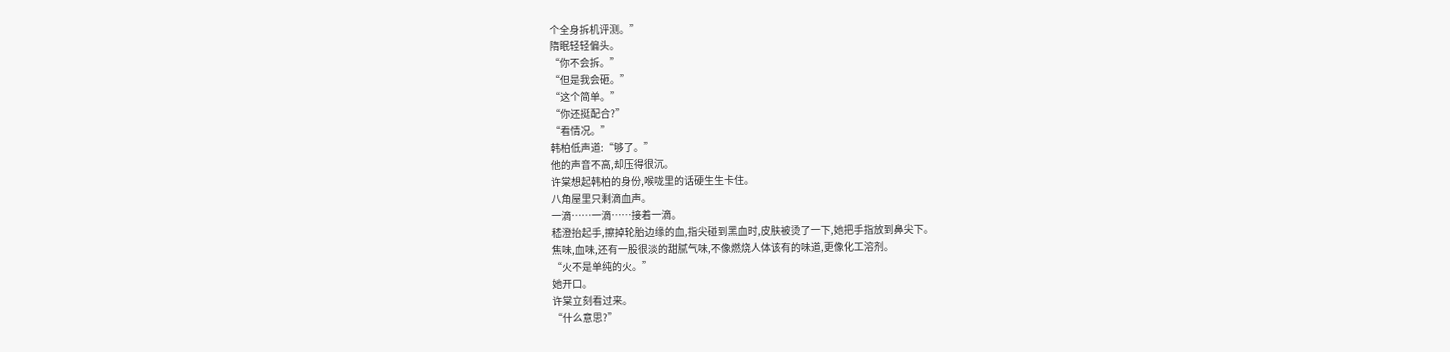个全身拆机评测。”
隋眠轻轻偏头。
“你不会拆。”
“但是我会砸。”
“这个简单。”
“你还挺配合?”
“看情况。”
韩柏低声道:“够了。”
他的声音不高,却压得很沉。
许棠想起韩柏的身份,喉咙里的话硬生生卡住。
八角屋里只剩滴血声。
一滴……一滴……接着一滴。
嵇澄抬起手,擦掉轮胎边缘的血,指尖碰到黑血时,皮肤被烫了一下,她把手指放到鼻尖下。
焦味,血味,还有一股很淡的甜腻气味,不像燃烧人体该有的味道,更像化工溶剂。
“火不是单纯的火。”
她开口。
许棠立刻看过来。
“什么意思?”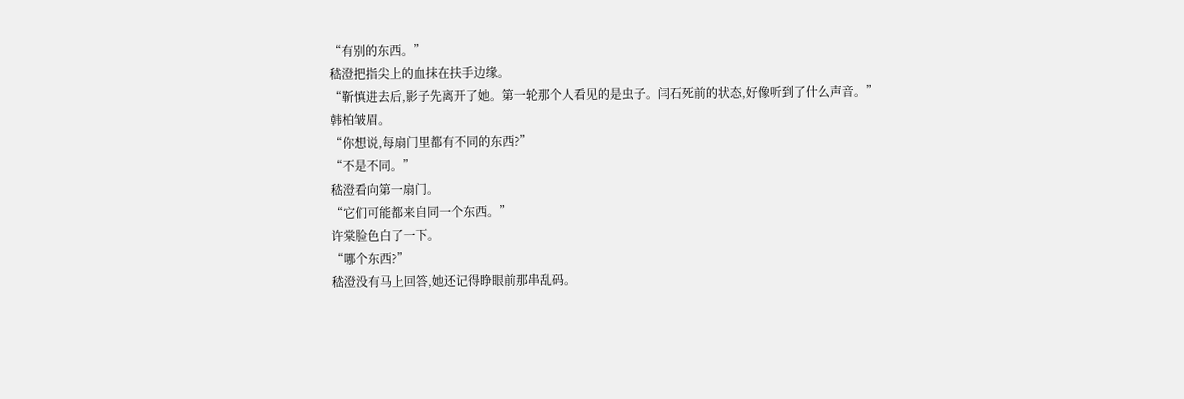“有别的东西。”
嵇澄把指尖上的血抹在扶手边缘。
“靳慎进去后,影子先离开了她。第一轮那个人看见的是虫子。闫石死前的状态,好像听到了什么声音。”
韩柏皱眉。
“你想说,每扇门里都有不同的东西?”
“不是不同。”
嵇澄看向第一扇门。
“它们可能都来自同一个东西。”
许棠脸色白了一下。
“哪个东西?”
嵇澄没有马上回答,她还记得睁眼前那串乱码。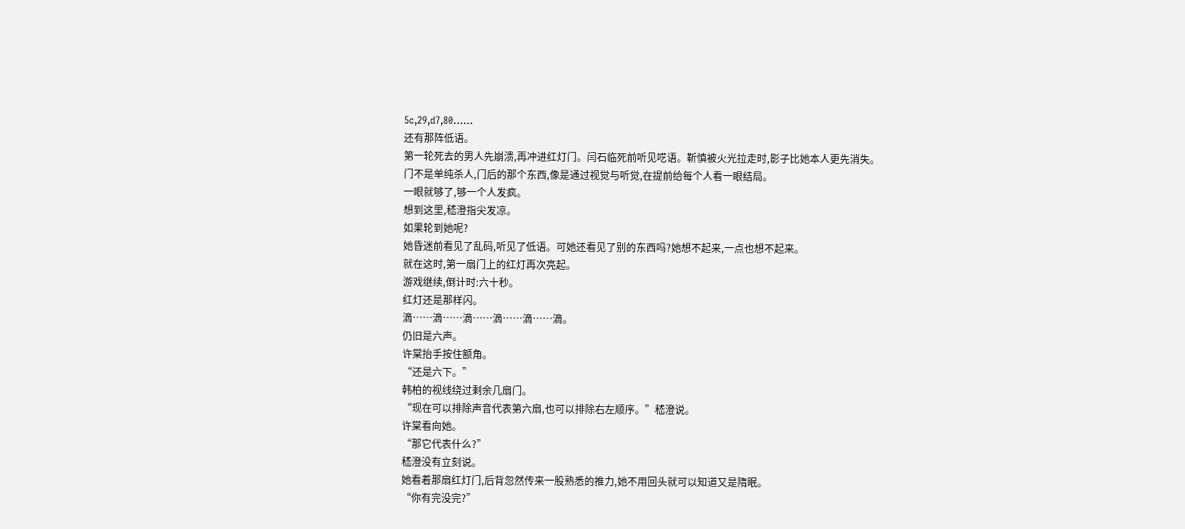5c,29,d7,80……
还有那阵低语。
第一轮死去的男人先崩溃,再冲进红灯门。闫石临死前听见呓语。靳慎被火光拉走时,影子比她本人更先消失。
门不是单纯杀人,门后的那个东西,像是通过视觉与听觉,在提前给每个人看一眼结局。
一眼就够了,够一个人发疯。
想到这里,嵇澄指尖发凉。
如果轮到她呢?
她昏迷前看见了乱码,听见了低语。可她还看见了别的东西吗?她想不起来,一点也想不起来。
就在这时,第一扇门上的红灯再次亮起。
游戏继续,倒计时:六十秒。
红灯还是那样闪。
滴……滴……滴……滴……滴……滴。
仍旧是六声。
许棠抬手按住额角。
“还是六下。”
韩柏的视线绕过剩余几扇门。
“现在可以排除声音代表第六扇,也可以排除右左顺序。”嵇澄说。
许棠看向她。
“那它代表什么?”
嵇澄没有立刻说。
她看着那扇红灯门,后背忽然传来一股熟悉的推力,她不用回头就可以知道又是隋眠。
“你有完没完?”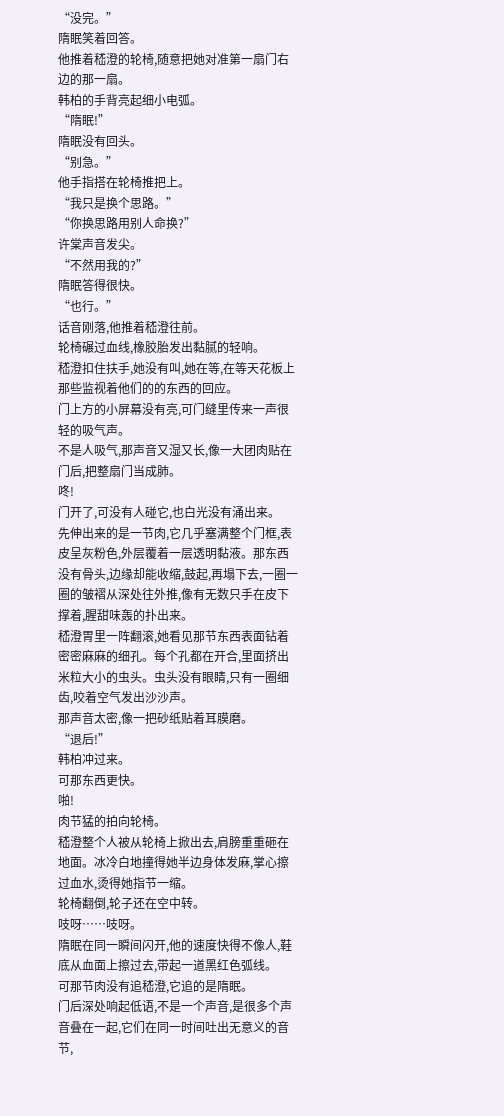“没完。”
隋眠笑着回答。
他推着嵇澄的轮椅,随意把她对准第一扇门右边的那一扇。
韩柏的手背亮起细小电弧。
“隋眠!”
隋眠没有回头。
“别急。”
他手指搭在轮椅推把上。
“我只是换个思路。”
“你换思路用别人命换?”
许棠声音发尖。
“不然用我的?”
隋眠答得很快。
“也行。”
话音刚落,他推着嵇澄往前。
轮椅碾过血线,橡胶胎发出黏腻的轻响。
嵇澄扣住扶手,她没有叫,她在等,在等天花板上那些监视着他们的的东西的回应。
门上方的小屏幕没有亮,可门缝里传来一声很轻的吸气声。
不是人吸气,那声音又湿又长,像一大团肉贴在门后,把整扇门当成肺。
咚!
门开了,可没有人碰它,也白光没有涌出来。
先伸出来的是一节肉,它几乎塞满整个门框,表皮呈灰粉色,外层覆着一层透明黏液。那东西没有骨头,边缘却能收缩,鼓起,再塌下去,一圈一圈的皱褶从深处往外推,像有无数只手在皮下撑着,腥甜味轰的扑出来。
嵇澄胃里一阵翻滚,她看见那节东西表面钻着密密麻麻的细孔。每个孔都在开合,里面挤出米粒大小的虫头。虫头没有眼睛,只有一圈细齿,咬着空气发出沙沙声。
那声音太密,像一把砂纸贴着耳膜磨。
“退后!”
韩柏冲过来。
可那东西更快。
啪!
肉节猛的拍向轮椅。
嵇澄整个人被从轮椅上掀出去,肩膀重重砸在地面。冰冷白地撞得她半边身体发麻,掌心擦过血水,烫得她指节一缩。
轮椅翻倒,轮子还在空中转。
吱呀……吱呀。
隋眠在同一瞬间闪开,他的速度快得不像人,鞋底从血面上擦过去,带起一道黑红色弧线。
可那节肉没有追嵇澄,它追的是隋眠。
门后深处响起低语,不是一个声音,是很多个声音叠在一起,它们在同一时间吐出无意义的音节,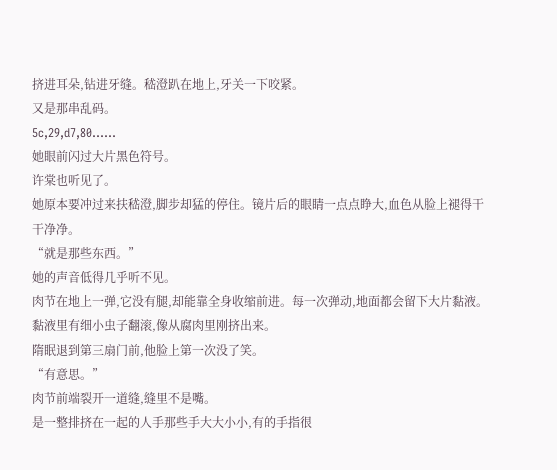挤进耳朵,钻进牙缝。嵇澄趴在地上,牙关一下咬紧。
又是那串乱码。
5c,29,d7,80……
她眼前闪过大片黑色符号。
许棠也听见了。
她原本要冲过来扶嵇澄,脚步却猛的停住。镜片后的眼睛一点点睁大,血色从脸上褪得干干净净。
“就是那些东西。”
她的声音低得几乎听不见。
肉节在地上一弹,它没有腿,却能靠全身收缩前进。每一次弹动,地面都会留下大片黏液。黏液里有细小虫子翻滚,像从腐肉里刚挤出来。
隋眠退到第三扇门前,他脸上第一次没了笑。
“有意思。”
肉节前端裂开一道缝,缝里不是嘴。
是一整排挤在一起的人手那些手大大小小,有的手指很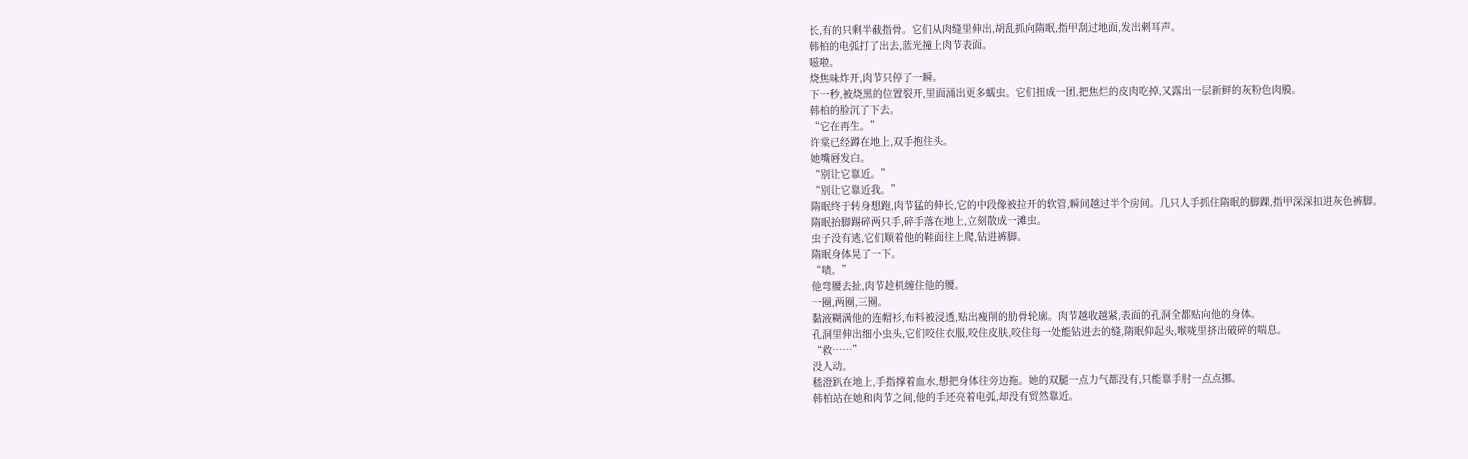长,有的只剩半截指骨。它们从肉缝里伸出,胡乱抓向隋眠,指甲刮过地面,发出刺耳声。
韩柏的电弧打了出去,蓝光撞上肉节表面。
嗞啦。
烧焦味炸开,肉节只停了一瞬。
下一秒,被烧黑的位置裂开,里面涌出更多蠕虫。它们扭成一团,把焦烂的皮肉吃掉,又露出一层新鲜的灰粉色肉膜。
韩柏的脸沉了下去。
“它在再生。”
许棠已经蹲在地上,双手抱住头。
她嘴唇发白。
“别让它靠近。”
“别让它靠近我。”
隋眠终于转身想跑,肉节猛的伸长,它的中段像被拉开的软管,瞬间越过半个房间。几只人手抓住隋眠的脚踝,指甲深深扣进灰色裤脚。
隋眠抬脚踢碎两只手,碎手落在地上,立刻散成一滩虫。
虫子没有逃,它们顺着他的鞋面往上爬,钻进裤脚。
隋眠身体晃了一下。
“啧。”
他弯腰去扯,肉节趁机缠住他的腰。
一圈,两圈,三圈。
黏液糊满他的连帽衫,布料被浸透,贴出瘦削的肋骨轮廓。肉节越收越紧,表面的孔洞全都贴向他的身体。
孔洞里伸出细小虫头,它们咬住衣服,咬住皮肤,咬住每一处能钻进去的缝,隋眠仰起头,喉咙里挤出破碎的喘息。
“救……”
没人动。
嵇澄趴在地上,手指撑着血水,想把身体往旁边拖。她的双腿一点力气都没有,只能靠手肘一点点挪。
韩柏站在她和肉节之间,他的手还亮着电弧,却没有贸然靠近。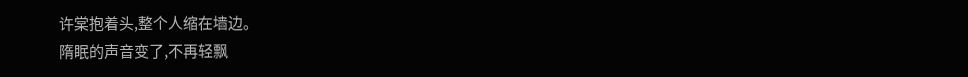许棠抱着头,整个人缩在墙边。
隋眠的声音变了,不再轻飘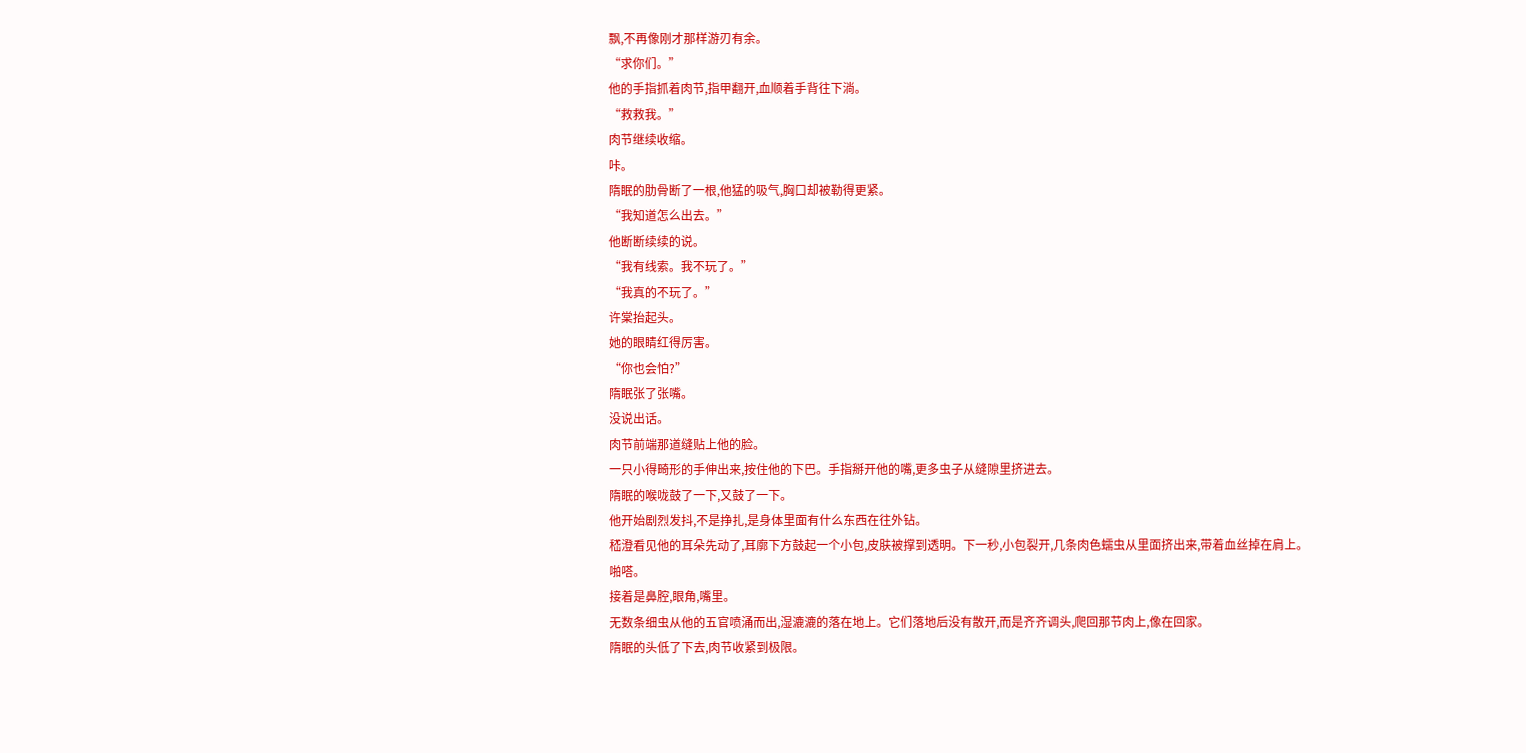飘,不再像刚才那样游刃有余。
“求你们。”
他的手指抓着肉节,指甲翻开,血顺着手背往下淌。
“救救我。”
肉节继续收缩。
咔。
隋眠的肋骨断了一根,他猛的吸气,胸口却被勒得更紧。
“我知道怎么出去。”
他断断续续的说。
“我有线索。我不玩了。”
“我真的不玩了。”
许棠抬起头。
她的眼睛红得厉害。
“你也会怕?”
隋眠张了张嘴。
没说出话。
肉节前端那道缝贴上他的脸。
一只小得畸形的手伸出来,按住他的下巴。手指掰开他的嘴,更多虫子从缝隙里挤进去。
隋眠的喉咙鼓了一下,又鼓了一下。
他开始剧烈发抖,不是挣扎,是身体里面有什么东西在往外钻。
嵇澄看见他的耳朵先动了,耳廓下方鼓起一个小包,皮肤被撑到透明。下一秒,小包裂开,几条肉色蠕虫从里面挤出来,带着血丝掉在肩上。
啪嗒。
接着是鼻腔,眼角,嘴里。
无数条细虫从他的五官喷涌而出,湿漉漉的落在地上。它们落地后没有散开,而是齐齐调头,爬回那节肉上,像在回家。
隋眠的头低了下去,肉节收紧到极限。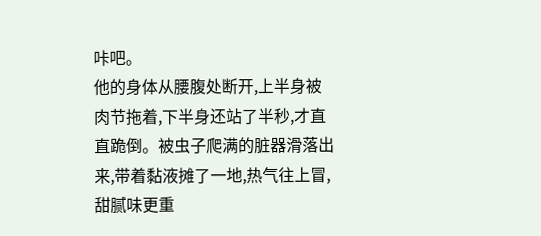咔吧。
他的身体从腰腹处断开,上半身被肉节拖着,下半身还站了半秒,才直直跪倒。被虫子爬满的脏器滑落出来,带着黏液摊了一地,热气往上冒,甜腻味更重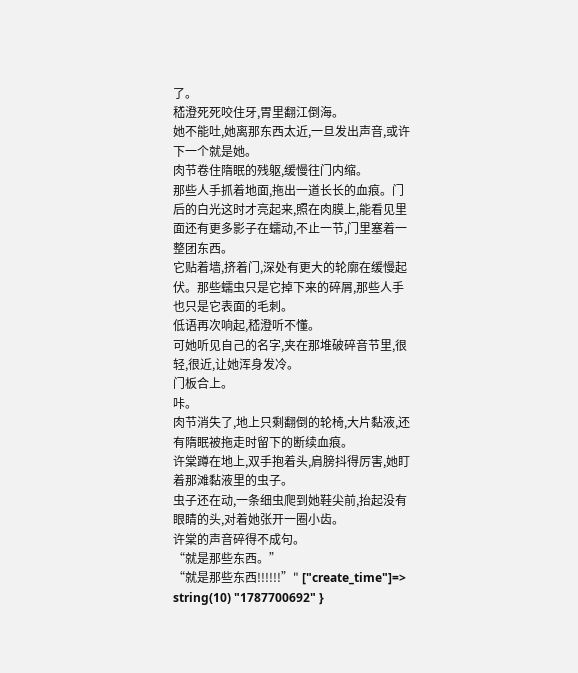了。
嵇澄死死咬住牙,胃里翻江倒海。
她不能吐,她离那东西太近,一旦发出声音,或许下一个就是她。
肉节卷住隋眠的残躯,缓慢往门内缩。
那些人手抓着地面,拖出一道长长的血痕。门后的白光这时才亮起来,照在肉膜上,能看见里面还有更多影子在蠕动,不止一节,门里塞着一整团东西。
它贴着墙,挤着门,深处有更大的轮廓在缓慢起伏。那些蠕虫只是它掉下来的碎屑,那些人手也只是它表面的毛刺。
低语再次响起,嵇澄听不懂。
可她听见自己的名字,夹在那堆破碎音节里,很轻,很近,让她浑身发冷。
门板合上。
咔。
肉节消失了,地上只剩翻倒的轮椅,大片黏液,还有隋眠被拖走时留下的断续血痕。
许棠蹲在地上,双手抱着头,肩膀抖得厉害,她盯着那滩黏液里的虫子。
虫子还在动,一条细虫爬到她鞋尖前,抬起没有眼睛的头,对着她张开一圈小齿。
许棠的声音碎得不成句。
“就是那些东西。”
“就是那些东西!!!!!!”" ["create_time"]=> string(10) "1787700692" }